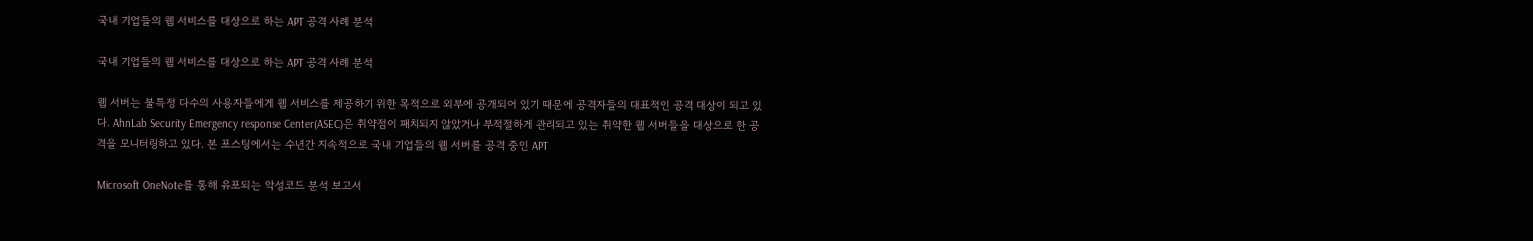국내 기업들의 웹 서비스를 대상으로 하는 APT 공격 사례 분석

국내 기업들의 웹 서비스를 대상으로 하는 APT 공격 사례 분석

웹 서버는 불특정 다수의 사용자들에게 웹 서비스를 제공하기 위한 목적으로 외부에 공개되어 있기 때문에 공격자들의 대표적인 공격 대상이 되고 있다. AhnLab Security Emergency response Center(ASEC)은 취약점이 패치되지 않았거나 부적절하게 관리되고 있는 취약한 웹 서버들을 대상으로 한 공격을 모니터링하고 있다. 본 포스팅에서는 수년간 지속적으로 국내 기업들의 웹 서버를 공격 중인 APT

Microsoft OneNote를 통해 유포되는 악성코드 분석 보고서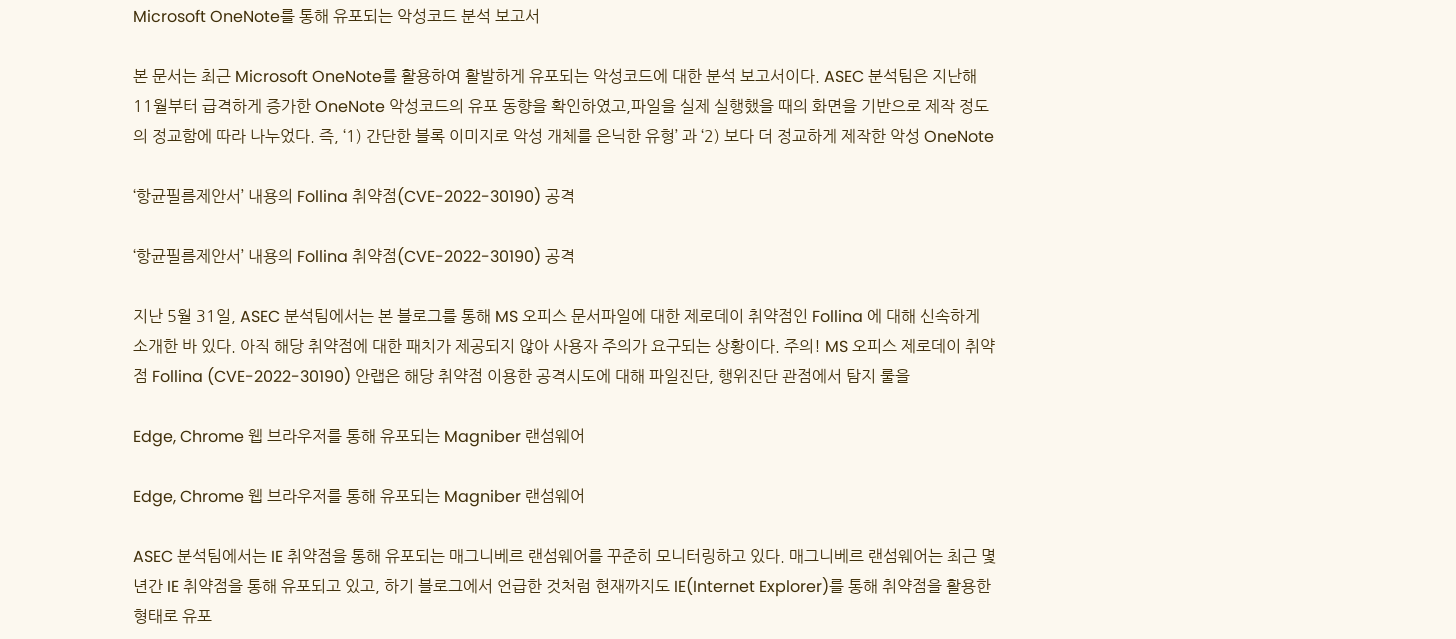Microsoft OneNote를 통해 유포되는 악성코드 분석 보고서

본 문서는 최근 Microsoft OneNote를 활용하여 활발하게 유포되는 악성코드에 대한 분석 보고서이다. ASEC 분석팀은 지난해 11월부터 급격하게 증가한 OneNote 악성코드의 유포 동향을 확인하였고,파일을 실제 실행했을 때의 화면을 기반으로 제작 정도의 정교함에 따라 나누었다. 즉, ‘1) 간단한 블록 이미지로 악성 개체를 은닉한 유형’ 과 ‘2) 보다 더 정교하게 제작한 악성 OneNote

‘항균필름제안서’ 내용의 Follina 취약점(CVE-2022-30190) 공격

‘항균필름제안서’ 내용의 Follina 취약점(CVE-2022-30190) 공격

지난 5월 31일, ASEC 분석팀에서는 본 블로그를 통해 MS 오피스 문서파일에 대한 제로데이 취약점인 Follina 에 대해 신속하게 소개한 바 있다. 아직 해당 취약점에 대한 패치가 제공되지 않아 사용자 주의가 요구되는 상황이다. 주의! MS 오피스 제로데이 취약점 Follina (CVE-2022-30190) 안랩은 해당 취약점 이용한 공격시도에 대해 파일진단, 행위진단 관점에서 탐지 룰을

Edge, Chrome 웹 브라우저를 통해 유포되는 Magniber 랜섬웨어

Edge, Chrome 웹 브라우저를 통해 유포되는 Magniber 랜섬웨어

ASEC 분석팀에서는 IE 취약점을 통해 유포되는 매그니베르 랜섬웨어를 꾸준히 모니터링하고 있다. 매그니베르 랜섬웨어는 최근 몇년간 IE 취약점을 통해 유포되고 있고, 하기 블로그에서 언급한 것처럼 현재까지도 IE(Internet Explorer)를 통해 취약점을 활용한 형태로 유포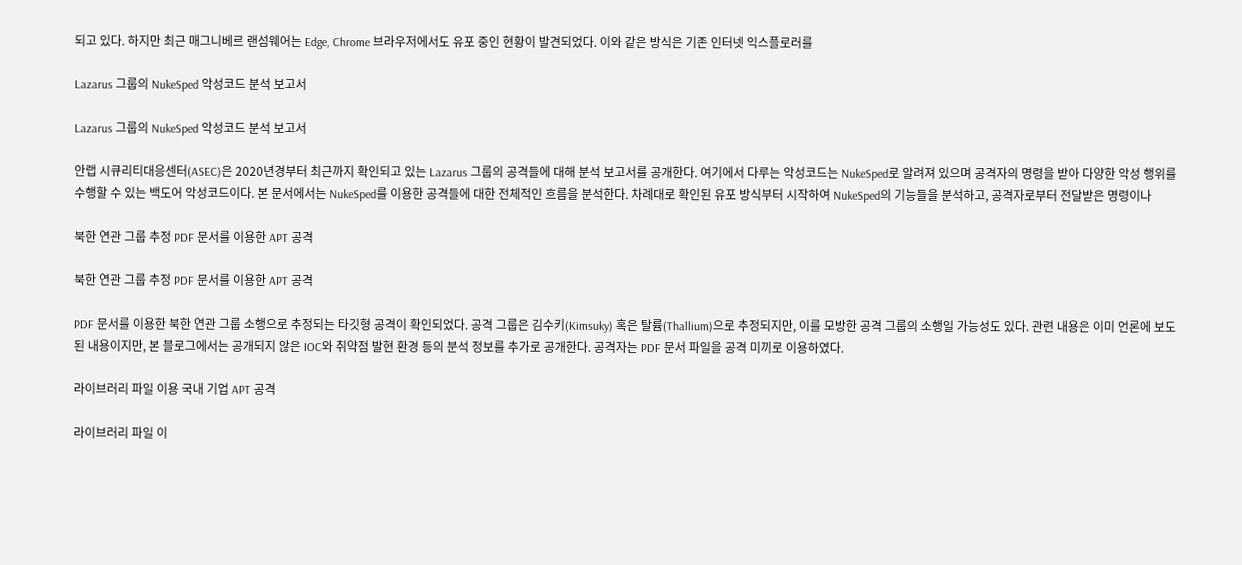되고 있다. 하지만 최근 매그니베르 랜섬웨어는 Edge, Chrome 브라우저에서도 유포 중인 현황이 발견되었다. 이와 같은 방식은 기존 인터넷 익스플로러를

Lazarus 그룹의 NukeSped 악성코드 분석 보고서

Lazarus 그룹의 NukeSped 악성코드 분석 보고서

안랩 시큐리티대응센터(ASEC)은 2020년경부터 최근까지 확인되고 있는 Lazarus 그룹의 공격들에 대해 분석 보고서를 공개한다. 여기에서 다루는 악성코드는 NukeSped로 알려져 있으며 공격자의 명령을 받아 다양한 악성 행위를 수행할 수 있는 백도어 악성코드이다. 본 문서에서는 NukeSped를 이용한 공격들에 대한 전체적인 흐름을 분석한다. 차례대로 확인된 유포 방식부터 시작하여 NukeSped의 기능들을 분석하고, 공격자로부터 전달받은 명령이나

북한 연관 그룹 추정 PDF 문서를 이용한 APT 공격

북한 연관 그룹 추정 PDF 문서를 이용한 APT 공격

PDF 문서를 이용한 북한 연관 그룹 소행으로 추정되는 타깃형 공격이 확인되었다. 공격 그룹은 김수키(Kimsuky) 혹은 탈륨(Thallium)으로 추정되지만, 이를 모방한 공격 그룹의 소행일 가능성도 있다. 관련 내용은 이미 언론에 보도된 내용이지만, 본 블로그에서는 공개되지 않은 IOC와 취약점 발현 환경 등의 분석 정보를 추가로 공개한다. 공격자는 PDF 문서 파일을 공격 미끼로 이용하였다.

라이브러리 파일 이용 국내 기업 APT 공격

라이브러리 파일 이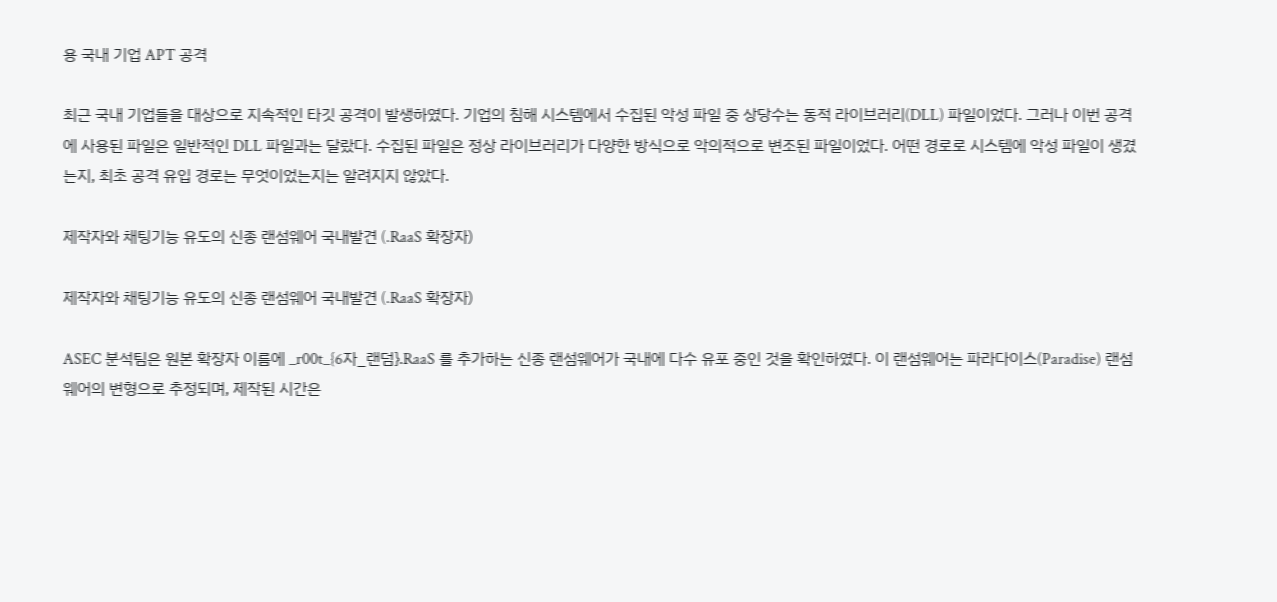용 국내 기업 APT 공격

최근 국내 기업들을 대상으로 지속적인 타깃 공격이 발생하였다. 기업의 침해 시스템에서 수집된 악성 파일 중 상당수는 동적 라이브러리(DLL) 파일이었다. 그러나 이번 공격에 사용된 파일은 일반적인 DLL 파일과는 달랐다. 수집된 파일은 정상 라이브러리가 다양한 방식으로 악의적으로 변조된 파일이었다. 어떤 경로로 시스템에 악성 파일이 생겼는지, 최초 공격 유입 경로는 무엇이었는지는 알려지지 않았다.

제작자와 채팅기능 유도의 신종 랜섬웨어 국내발견 (.RaaS 확장자)

제작자와 채팅기능 유도의 신종 랜섬웨어 국내발견 (.RaaS 확장자)

ASEC 분석팀은 원본 확장자 이름에 _r00t_{6자_랜덤}.RaaS 를 추가하는 신종 랜섬웨어가 국내에 다수 유포 중인 것을 확인하였다. 이 랜섬웨어는 파라다이스(Paradise) 랜섬웨어의 변형으로 추정되며, 제작된 시간은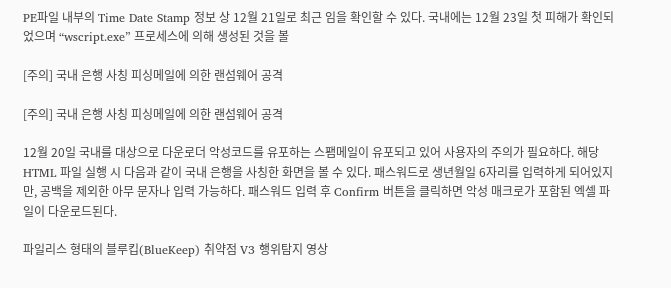PE파일 내부의 Time Date Stamp 정보 상 12월 21일로 최근 임을 확인할 수 있다. 국내에는 12월 23일 첫 피해가 확인되었으며 “wscript.exe” 프로세스에 의해 생성된 것을 볼

[주의] 국내 은행 사칭 피싱메일에 의한 랜섬웨어 공격

[주의] 국내 은행 사칭 피싱메일에 의한 랜섬웨어 공격

12월 20일 국내를 대상으로 다운로더 악성코드를 유포하는 스팸메일이 유포되고 있어 사용자의 주의가 필요하다. 해당 HTML 파일 실행 시 다음과 같이 국내 은행을 사칭한 화면을 볼 수 있다. 패스워드로 생년월일 6자리를 입력하게 되어있지만, 공백을 제외한 아무 문자나 입력 가능하다. 패스워드 입력 후 Confirm 버튼을 클릭하면 악성 매크로가 포함된 엑셀 파일이 다운로드된다.

파일리스 형태의 블루킵(BlueKeep) 취약점 V3 행위탐지 영상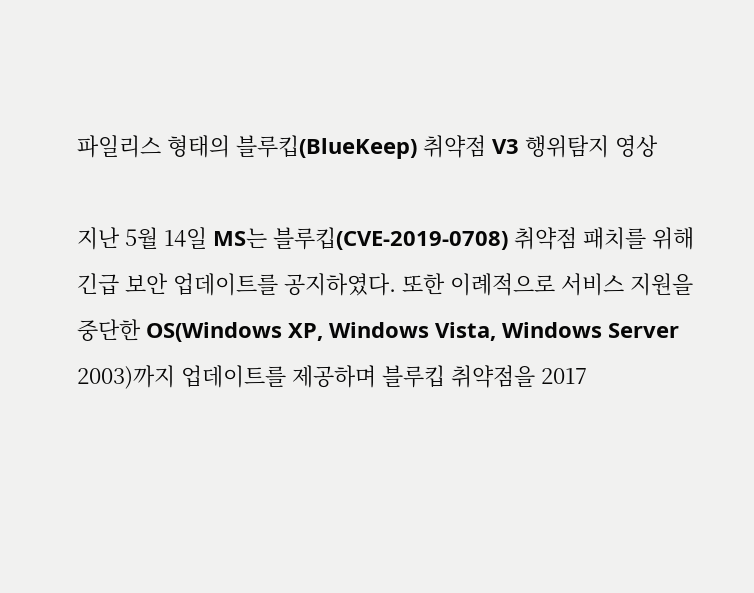파일리스 형태의 블루킵(BlueKeep) 취약점 V3 행위탐지 영상

지난 5월 14일 MS는 블루킵(CVE-2019-0708) 취약점 패치를 위해 긴급 보안 업데이트를 공지하였다. 또한 이례적으로 서비스 지원을 중단한 OS(Windows XP, Windows Vista, Windows Server 2003)까지 업데이트를 제공하며 블루킵 취약점을 2017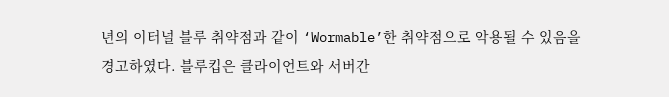년의 이터널 블루 취약점과 같이 ‘Wormable’한 취약점으로 악용될 수 있음을 경고하였다. 블루킵은 클라이언트와 서버간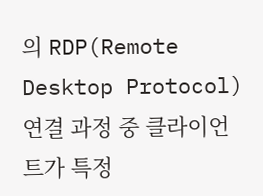의 RDP(Remote Desktop Protocol) 연결 과정 중 클라이언트가 특정